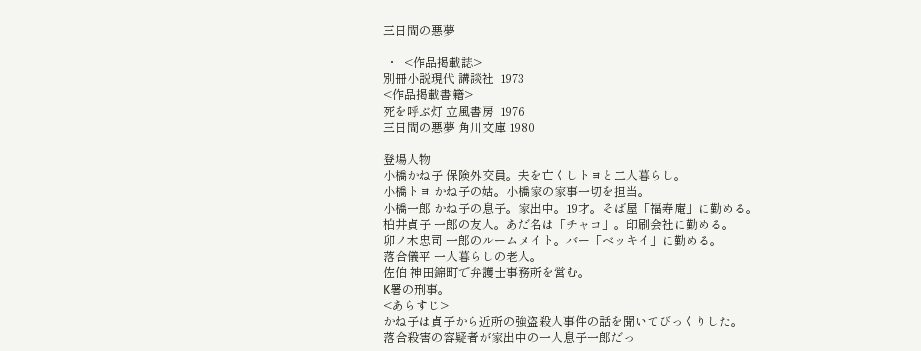三日間の悪夢

 ・  <作品掲載誌>
別冊小説現代 講談社  1973
<作品掲載書籍>
死を呼ぶ灯 立風書房  1976
三日間の悪夢 角川文庫 1980

登場人物
小橋かね子 保険外交員。夫を亡くしトヨと二人暮らし。
小橋トヨ かね子の姑。小橋家の家事一切を担当。
小橋一郎 かね子の息子。家出中。19才。そば屋「福寿庵」に勤める。
柏井貞子 一郎の友人。あだ名は「チャコ」。印刷会社に勤める。
卯ノ木忠司 一郎のルームメイト。バー「ベッキイ」に勤める。
落合儀平 一人暮らしの老人。
佐伯 神田錦町で弁護士事務所を営む。
K署の刑事。
<あらすじ>
かね子は貞子から近所の強盗殺人事件の話を聞いてびっくりした。
落合殺害の容疑者が家出中の一人息子一郎だっ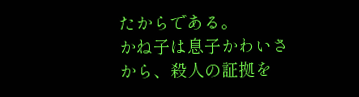たからである。
かね子は息子かわいさから、殺人の証拠を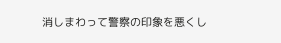消しまわって警察の印象を悪くし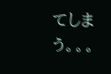てしまう。。。